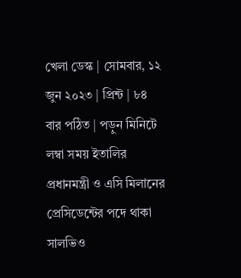খেলা ডেস্ক | সোমবার, ১২ জুন ২০২৩ | প্রিন্ট | ৮৪ বার পঠিত | পড়ুন মিনিটে
লম্বা সময় ইতালির প্রধানমন্ত্রী ও এসি মিলানের প্রেসিডেন্টের পদে থাকা সালভিও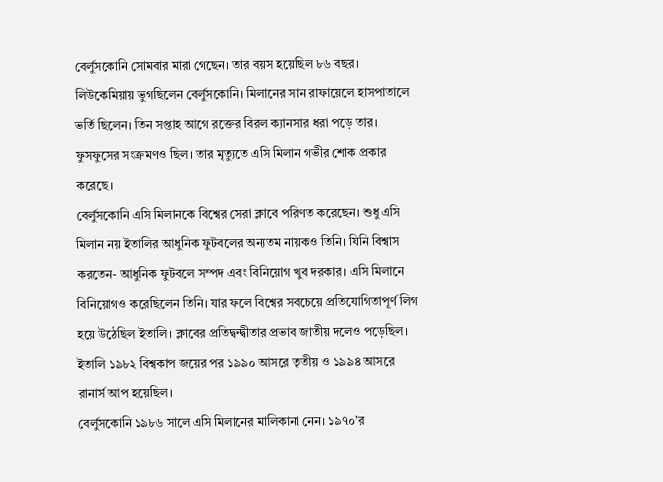বের্লুসকোনি সোমবার মারা গেছেন। তার বয়স হয়েছিল ৮৬ বছর।
লিউকেমিয়ায় ভুগছিলেন বের্লুসকোনি। মিলানের সান রাফায়েলে হাসপাতালে ভর্তি ছিলেন। তিন সপ্তাহ আগে রক্তের বিরল ক্যানসার ধরা পড়ে তার। ফুসফুসের সংক্রমণও ছিল। তার মৃত্যুতে এসি মিলান গভীর শোক প্রকার করেছে।
বের্লুসকোনি এসি মিলানকে বিশ্বের সেরা ক্লাবে পরিণত করেছেন। শুধু এসি মিলান নয় ইতালির আধুনিক ফুটবলের অন্যতম নায়কও তিনি। যিনি বিশ্বাস করতেন- আধুনিক ফুটবলে সম্পদ এবং বিনিয়োগ খুব দরকার। এসি মিলানে বিনিয়োগও করেছিলেন তিনি। যার ফলে বিশ্বের সবচেয়ে প্রতিযোগিতাপূর্ণ লিগ হয়ে উঠেছিল ইতালি। ক্লাবের প্রতিদ্বন্দ্বীতার প্রভাব জাতীয় দলেও পড়েছিল। ইতালি ১৯৮২ বিশ্বকাপ জয়ের পর ১৯৯০ আসরে তৃতীয় ও ১৯৯৪ আসরে রানার্স আপ হয়েছিল।
বের্লুসকোনি ১৯৮৬ সালে এসি মিলানের মালিকানা নেন। ১৯৭০’র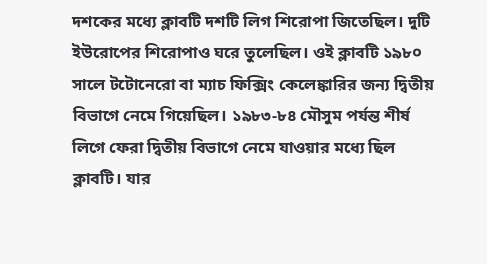দশকের মধ্যে ক্লাবটি দশটি লিগ শিরোপা জিতেছিল। দুটি ইউরোপের শিরোপাও ঘরে তুলেছিল। ওই ক্লাবটি ১৯৮০ সালে টটোনেরো বা ম্যাচ ফিক্সিং কেলেঙ্কারির জন্য দ্বিতীয় বিভাগে নেমে গিয়েছিল। ১৯৮৩-৮৪ মৌসুম পর্যন্ত শীর্ষ লিগে ফেরা দ্বিতীয় বিভাগে নেমে যাওয়ার মধ্যে ছিল ক্লাবটি। যার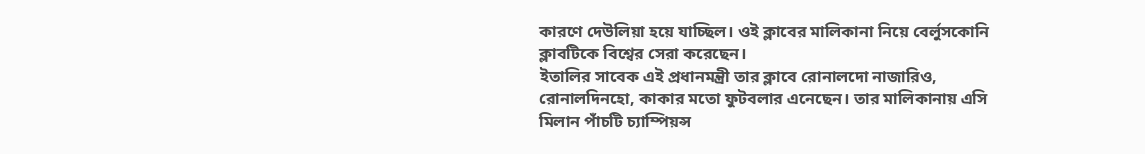কারণে দেউলিয়া হয়ে যাচ্ছিল। ওই ক্লাবের মালিকানা নিয়ে বের্লুসকোনি ক্লাবটিকে বিশ্বের সেরা করেছেন।
ইতালির সাবেক এই প্রধানমন্ত্রী তার ক্লাবে রোনালদো নাজারিও, রোনালদিনহো, কাকার মতো ফুটবলার এনেছেন। তার মালিকানায় এসি মিলান পাঁচটি চ্যাম্পিয়ন্স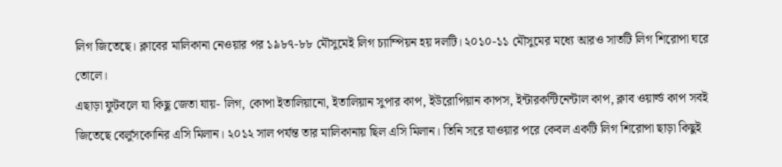লিগ জিতেছে। ক্লাবের মালিকানা নেওয়ার পর ১৯৮৭-৮৮ মৌসুমেই লিগ চ্যাম্পিয়ন হয় দলটি। ২০১০-১১ মৌসুমের মধ্যে আরও সাতটি লিগ শিরোপা ঘরে তোলে।
এছাড়া ফুটবলে যা কিছু জেতা যায়- লিগ, কোপা ইতালিয়ানো, ইতালিয়ান সুপার কাপ, ইউরোপিয়ান কাপস, ইন্টারকন্টিনেন্টাল কাপ, ক্লাব ওয়ার্ল্ড কাপ সবই জিতেছে বের্লুসকোনির এসি মিলান। ২০১২ সাল পর্যন্ত তার মালিকানায় ছিল এসি মিলান। তিনি সরে যাওয়ার পরে কেবল একটি লিগ শিরোপা ছাড়া কিছুই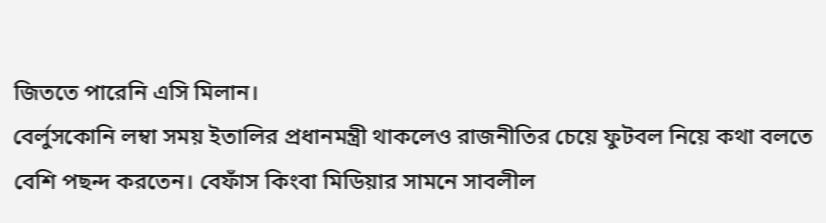জিততে পারেনি এসি মিলান।
বের্লুসকোনি লম্বা সময় ইতালির প্রধানমন্ত্রী থাকলেও রাজনীতির চেয়ে ফুটবল নিয়ে কথা বলতে বেশি পছন্দ করতেন। বেফাঁস কিংবা মিডিয়ার সামনে সাবলীল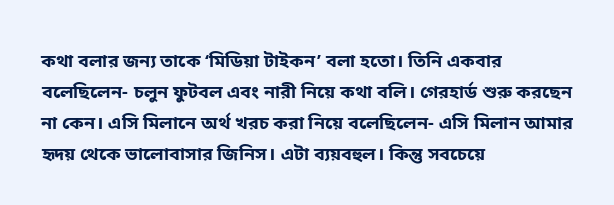কথা বলার জন্য তাকে ‘মিডিয়া টাইকন’ বলা হতো। তিনি একবার বলেছিলেন- চলুন ফুটবল এবং নারী নিয়ে কথা বলি। গেরহার্ড শুরু করছেন না কেন। এসি মিলানে অর্থ খরচ করা নিয়ে বলেছিলেন- এসি মিলান আমার হৃদয় থেকে ভালোবাসার জিনিস। এটা ব্যয়বহুল। কিন্তু সবচেয়ে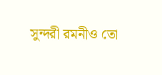সুন্দরী রমনীও তো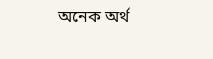অনেক অর্থ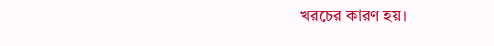খরচের কারণ হয়।